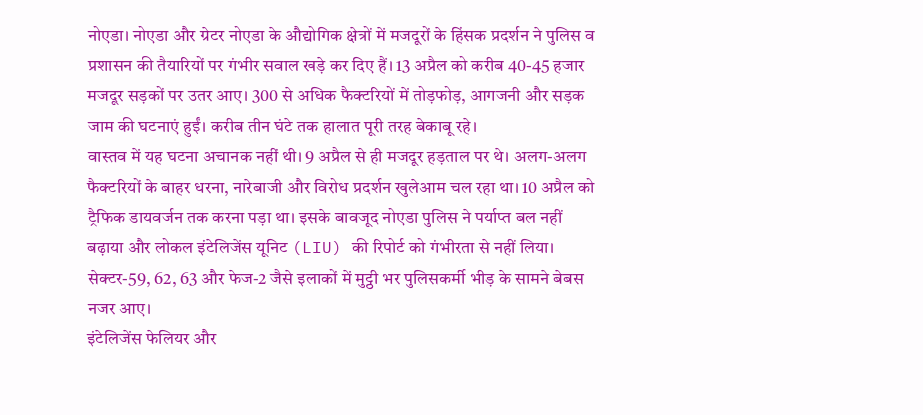नोएडा। नोएडा और ग्रेटर नोएडा के औद्योगिक क्षेत्रों में मजदूरों के हिंसक प्रदर्शन ने पुलिस व प्रशासन की तैयारियों पर गंभीर सवाल खड़े कर दिए हैं। 13 अप्रैल को करीब 40-45 हजार मजदूर सड़कों पर उतर आए। 300 से अधिक फैक्टरियों में तोड़फोड़, आगजनी और सड़क जाम की घटनाएं हुईं। करीब तीन घंटे तक हालात पूरी तरह बेकाबू रहे।
वास्तव में यह घटना अचानक नहीं थी। 9 अप्रैल से ही मजदूर हड़ताल पर थे। अलग-अलग फैक्टरियों के बाहर धरना, नारेबाजी और विरोध प्रदर्शन खुलेआम चल रहा था। 10 अप्रैल को ट्रैफिक डायवर्जन तक करना पड़ा था। इसके बावजूद नोएडा पुलिस ने पर्याप्त बल नहीं बढ़ाया और लोकल इंटेलिजेंस यूनिट (LIU) की रिपोर्ट को गंभीरता से नहीं लिया। सेक्टर-59, 62, 63 और फेज-2 जैसे इलाकों में मुट्ठी भर पुलिसकर्मी भीड़ के सामने बेबस नजर आए।
इंटेलिजेंस फेलियर और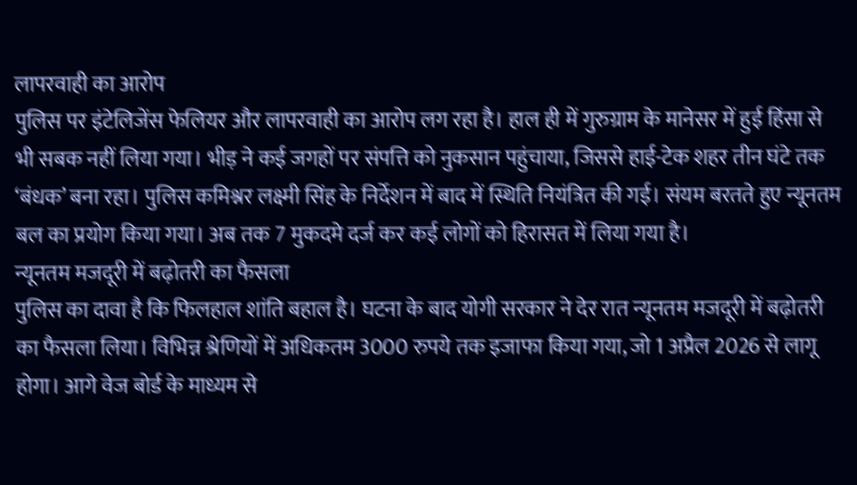लापरवाही का आरोप
पुलिस पर इंटेलिजेंस फेलियर और लापरवाही का आरोप लग रहा है। हाल ही में गुरुग्राम के मानेसर में हुई हिंसा से भी सबक नहीं लिया गया। भीड़ ने कई जगहों पर संपत्ति को नुकसान पहुंचाया, जिससे हाई-टेक शहर तीन घंटे तक ‘बंधक’ बना रहा। पुलिस कमिश्नर लक्ष्मी सिंह के निर्देशन में बाद में स्थिति नियंत्रित की गई। संयम बरतते हुए न्यूनतम बल का प्रयोग किया गया। अब तक 7 मुकदमे दर्ज कर कई लोगों को हिरासत में लिया गया है।
न्यूनतम मजदूरी में बढ़ोतरी का फैसला
पुलिस का दावा है कि फिलहाल शांति बहाल है। घटना के बाद योगी सरकार ने देर रात न्यूनतम मजदूरी में बढ़ोतरी का फैसला लिया। विभिन्न श्रेणियों में अधिकतम 3000 रुपये तक इजाफा किया गया, जो 1 अप्रैल 2026 से लागू होगा। आगे वेज बोर्ड के माध्यम से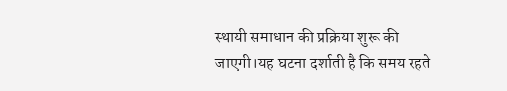स्थायी समाधान की प्रक्रिया शुरू की जाएगी।यह घटना दर्शाती है कि समय रहते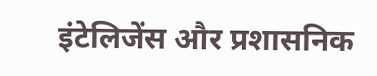इंटेलिजेंस और प्रशासनिक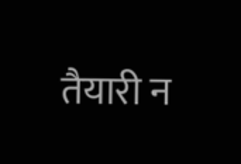तैयारी न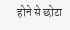होने से छोटा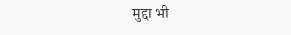मुद्दा भी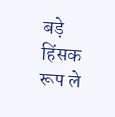बड़े हिंसक रूप ले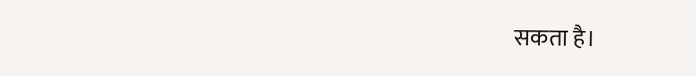सकता है।